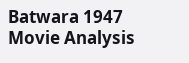Batwara 1947 Movie Analysis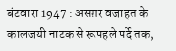बंटवारा 1947 : असग़र वजाहत के कालजयी नाटक से रूपहले पर्दे तक,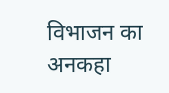विभाजन का अनकहा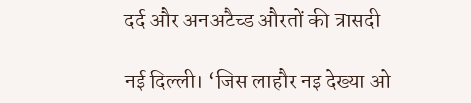दर्द और अनअटैच्ड औरतों की त्रासदी

नई दिल्ली। ‘जिस लाहौर नइ देख्या ओ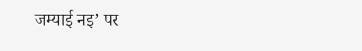जम्याई नइ’ पर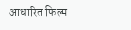आधारित फिल्म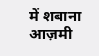में शबाना आज़मी